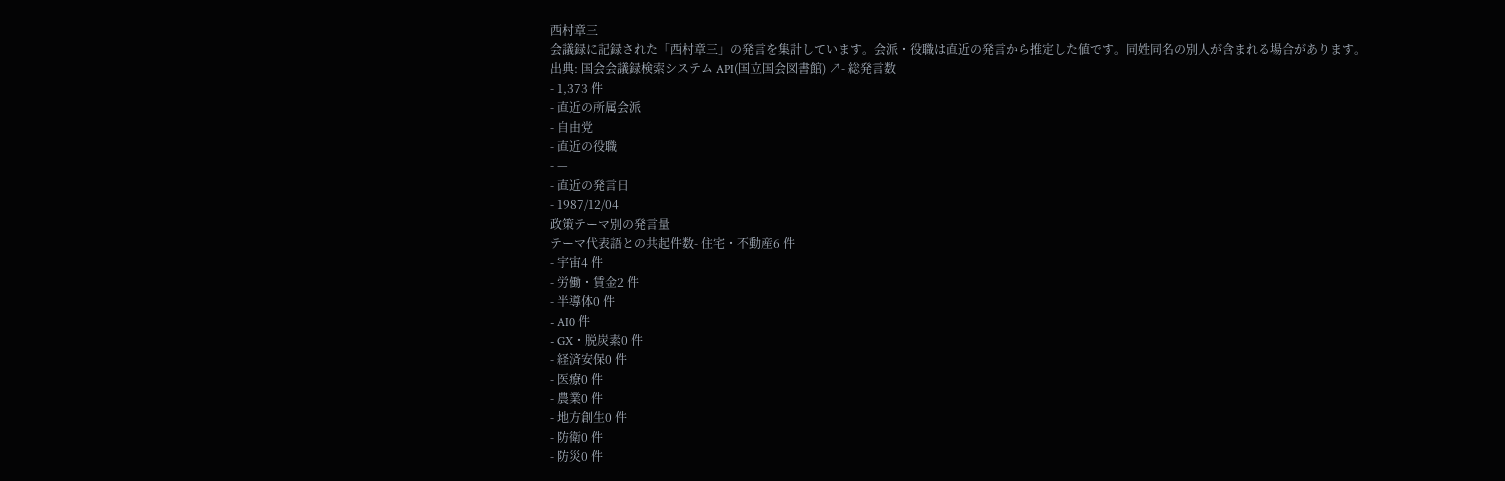西村章三
会議録に記録された「西村章三」の発言を集計しています。会派・役職は直近の発言から推定した値です。同姓同名の別人が含まれる場合があります。
出典: 国会会議録検索システム API(国立国会図書館) ↗- 総発言数
- 1,373 件
- 直近の所属会派
- 自由党
- 直近の役職
- —
- 直近の発言日
- 1987/12/04
政策テーマ別の発言量
テーマ代表語との共起件数- 住宅・不動産6 件
- 宇宙4 件
- 労働・賃金2 件
- 半導体0 件
- AI0 件
- GX・脱炭素0 件
- 経済安保0 件
- 医療0 件
- 農業0 件
- 地方創生0 件
- 防衛0 件
- 防災0 件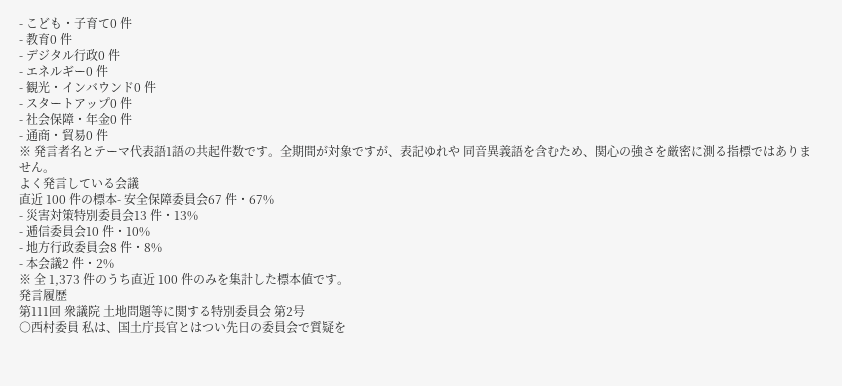- こども・子育て0 件
- 教育0 件
- デジタル行政0 件
- エネルギー0 件
- 観光・インバウンド0 件
- スタートアップ0 件
- 社会保障・年金0 件
- 通商・貿易0 件
※ 発言者名とテーマ代表語1語の共起件数です。全期間が対象ですが、表記ゆれや 同音異義語を含むため、関心の強さを厳密に測る指標ではありません。
よく発言している会議
直近 100 件の標本- 安全保障委員会67 件・67%
- 災害対策特別委員会13 件・13%
- 逓信委員会10 件・10%
- 地方行政委員会8 件・8%
- 本会議2 件・2%
※ 全 1,373 件のうち直近 100 件のみを集計した標本値です。
発言履歴
第111回 衆議院 土地問題等に関する特別委員会 第2号
○西村委員 私は、国土庁長官とはつい先日の委員会で質疑を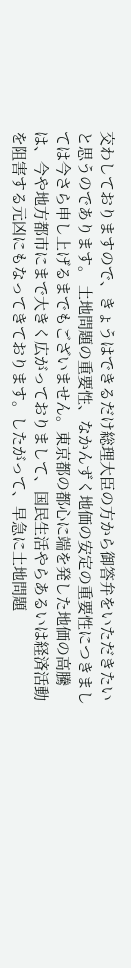交わしておりますので、きょうはできるだけ総理大臣の方から御答弁をいただきたいと思うのであります。 土地問題の重要性、なかんずく地価の安定の重要性につきましては今さら申し上げるまでもございません。東京都の都心に端を発した地価の高騰は、今や地方都市にまで大きく広がっておりまして、国民生活やらあるいは経済活動を阻害する元凶にもなってきております。したがって、早急に土地問題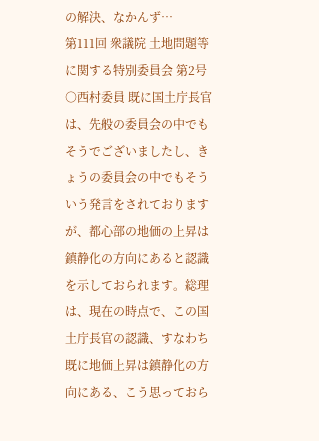の解決、なかんず…
第111回 衆議院 土地問題等に関する特別委員会 第2号
○西村委員 既に国土庁長官は、先般の委員会の中でもそうでございましたし、きょうの委員会の中でもそういう発言をされておりますが、都心部の地価の上昇は鎮静化の方向にあると認識を示しておられます。総理は、現在の時点で、この国土庁長官の認識、すなわち既に地価上昇は鎮静化の方向にある、こう思っておら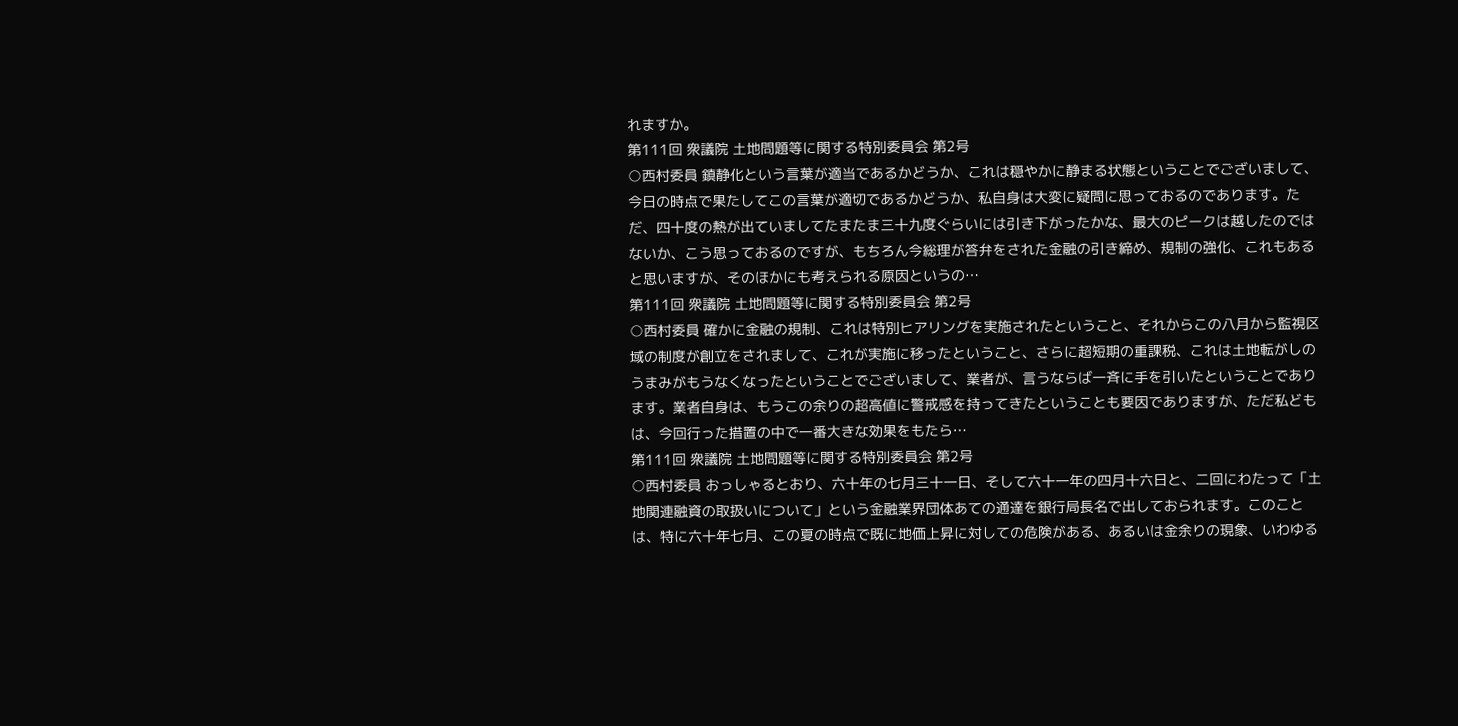れますか。
第111回 衆議院 土地問題等に関する特別委員会 第2号
○西村委員 鎮静化という言葉が適当であるかどうか、これは穏やかに静まる状態ということでございまして、今日の時点で果たしてこの言葉が適切であるかどうか、私自身は大変に疑問に思っておるのであります。ただ、四十度の熱が出ていましてたまたま三十九度ぐらいには引き下がったかな、最大のピークは越したのではないか、こう思っておるのですが、もちろん今総理が答弁をされた金融の引き締め、規制の強化、これもあると思いますが、そのほかにも考えられる原因というの…
第111回 衆議院 土地問題等に関する特別委員会 第2号
○西村委員 確かに金融の規制、これは特別ヒアリングを実施されたということ、それからこの八月から監視区域の制度が創立をされまして、これが実施に移ったということ、さらに超短期の重課税、これは土地転がしのうまみがもうなくなったということでございまして、業者が、言うならば一斉に手を引いたということであります。業者自身は、もうこの余りの超高値に警戒感を持ってきたということも要因でありますが、ただ私どもは、今回行った措置の中で一番大きな効果をもたら…
第111回 衆議院 土地問題等に関する特別委員会 第2号
○西村委員 おっしゃるとおり、六十年の七月三十一日、そして六十一年の四月十六日と、二回にわたって「土地関連融資の取扱いについて」という金融業界団体あての通達を銀行局長名で出しておられます。このことは、特に六十年七月、この夏の時点で既に地価上昇に対しての危険がある、あるいは金余りの現象、いわゆる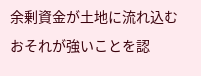余剰資金が土地に流れ込むおそれが強いことを認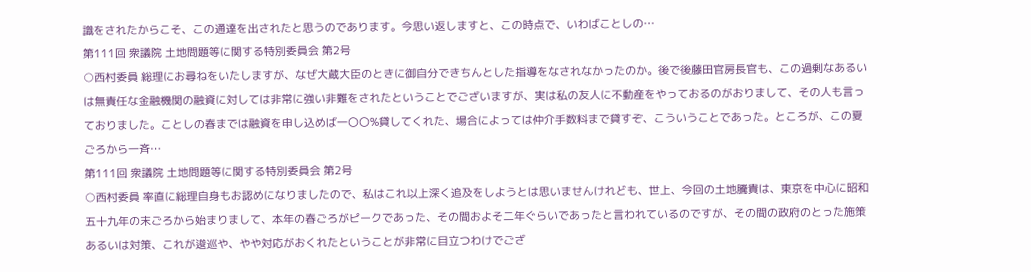識をされたからこそ、この通達を出されたと思うのであります。今思い返しますと、この時点で、いわばことしの…
第111回 衆議院 土地問題等に関する特別委員会 第2号
○西村委員 総理にお尋ねをいたしますが、なぜ大蔵大臣のときに御自分できちんとした指導をなされなかったのか。後で後藤田官房長官も、この過剰なあるいは無責任な金融機関の融資に対しては非常に強い非難をされたということでございますが、実は私の友人に不動産をやっておるのがおりまして、その人も言っておりました。ことしの春までは融資を申し込めば一〇〇%貸してくれた、場合によっては仲介手数料まで貸すぞ、こういうことであった。ところが、この夏ごろから一斉…
第111回 衆議院 土地問題等に関する特別委員会 第2号
○西村委員 率直に総理自身もお認めになりましたので、私はこれ以上深く追及をしようとは思いませんけれども、世上、今回の土地騰貴は、東京を中心に昭和五十九年の末ごろから始まりまして、本年の春ごろがピークであった、その間およそ二年ぐらいであったと言われているのですが、その間の政府のとった施策あるいは対策、これが逡巡や、やや対応がおくれたということが非常に目立つわけでござ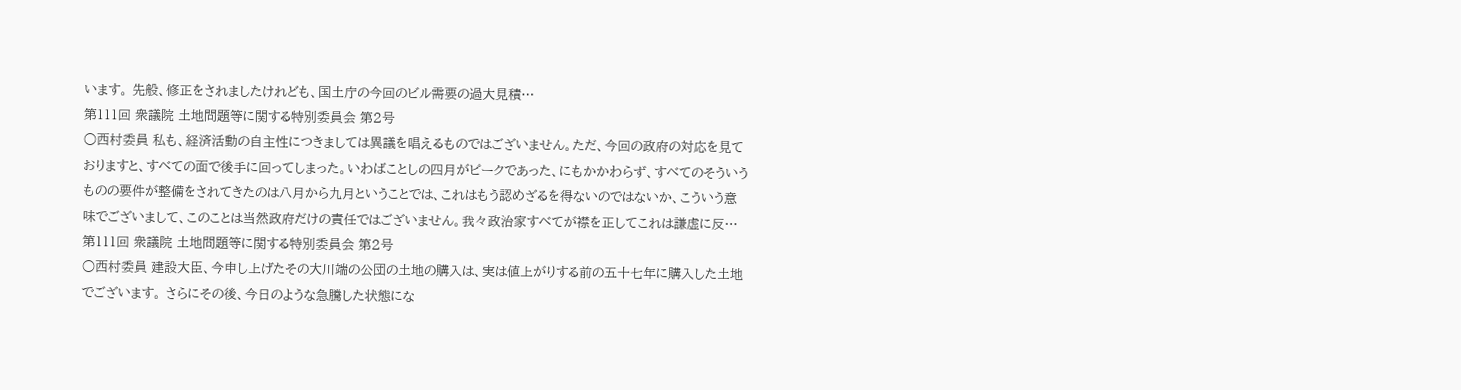います。 先般、修正をされましたけれども、国土庁の今回のビル需要の過大見積…
第111回 衆議院 土地問題等に関する特別委員会 第2号
○西村委員 私も、経済活動の自主性につきましては異議を唱えるものではございません。ただ、今回の政府の対応を見ておりますと、すべての面で後手に回ってしまった。いわばことしの四月がピークであった、にもかかわらず、すべてのそういうものの要件が整備をされてきたのは八月から九月ということでは、これはもう認めざるを得ないのではないか、こういう意味でございまして、このことは当然政府だけの責任ではございません。我々政治家すべてが襟を正してこれは謙虚に反…
第111回 衆議院 土地問題等に関する特別委員会 第2号
○西村委員 建設大臣、今申し上げたその大川端の公団の土地の購入は、実は値上がりする前の五十七年に購入した土地でございます。 さらにその後、今日のような急騰した状態にな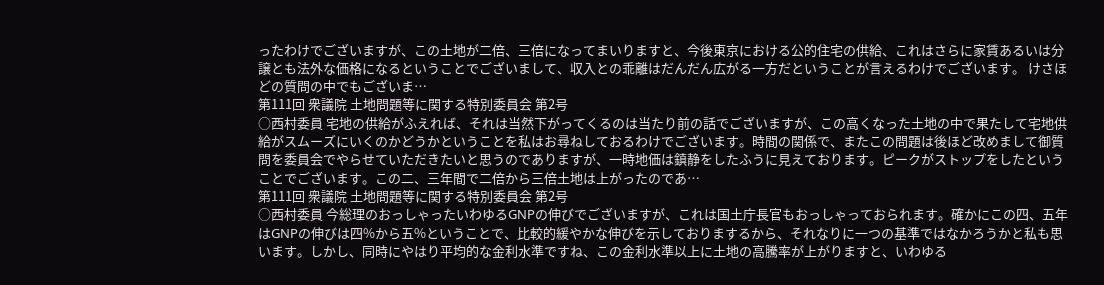ったわけでございますが、この土地が二倍、三倍になってまいりますと、今後東京における公的住宅の供給、これはさらに家賃あるいは分譲とも法外な価格になるということでございまして、収入との乖離はだんだん広がる一方だということが言えるわけでございます。 けさほどの質問の中でもございま…
第111回 衆議院 土地問題等に関する特別委員会 第2号
○西村委員 宅地の供給がふえれば、それは当然下がってくるのは当たり前の話でございますが、この高くなった土地の中で果たして宅地供給がスムーズにいくのかどうかということを私はお尋ねしておるわけでございます。時間の関係で、またこの問題は後ほど改めまして御質問を委員会でやらせていただきたいと思うのでありますが、一時地価は鎮静をしたふうに見えております。ピークがストップをしたということでございます。この二、三年間で二倍から三倍土地は上がったのであ…
第111回 衆議院 土地問題等に関する特別委員会 第2号
○西村委員 今総理のおっしゃったいわゆるGNPの伸びでございますが、これは国土庁長官もおっしゃっておられます。確かにこの四、五年はGNPの伸びは四%から五%ということで、比較的緩やかな伸びを示しておりまするから、それなりに一つの基準ではなかろうかと私も思います。しかし、同時にやはり平均的な金利水準ですね、この金利水準以上に土地の高騰率が上がりますと、いわゆる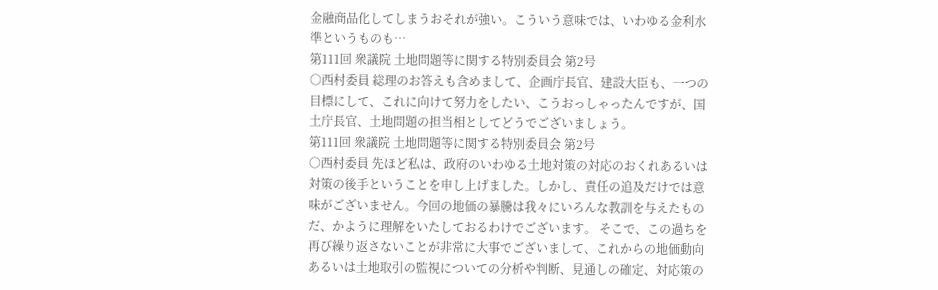金融商品化してしまうおそれが強い。こういう意味では、いわゆる金利水準というものも…
第111回 衆議院 土地問題等に関する特別委員会 第2号
○西村委員 総理のお答えも含めまして、企画庁長官、建設大臣も、一つの目標にして、これに向けて努力をしたい、こうおっしゃったんですが、国土庁長官、土地問題の担当相としてどうでございましょう。
第111回 衆議院 土地問題等に関する特別委員会 第2号
○西村委員 先ほど私は、政府のいわゆる土地対策の対応のおくれあるいは対策の後手ということを申し上げました。しかし、責任の追及だけでは意味がございません。今回の地価の暴騰は我々にいろんな教訓を与えたものだ、かように理解をいたしておるわけでございます。 そこで、この過ちを再び繰り返さないことが非常に大事でございまして、これからの地価動向あるいは土地取引の監視についての分析や判断、見通しの確定、対応策の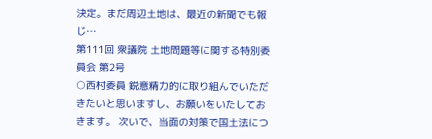決定。まだ周辺土地は、最近の新聞でも報じ…
第111回 衆議院 土地問題等に関する特別委員会 第2号
○西村委員 鋭意精力的に取り組んでいただきたいと思いますし、お願いをいたしておきます。 次いで、当面の対策で国土法につ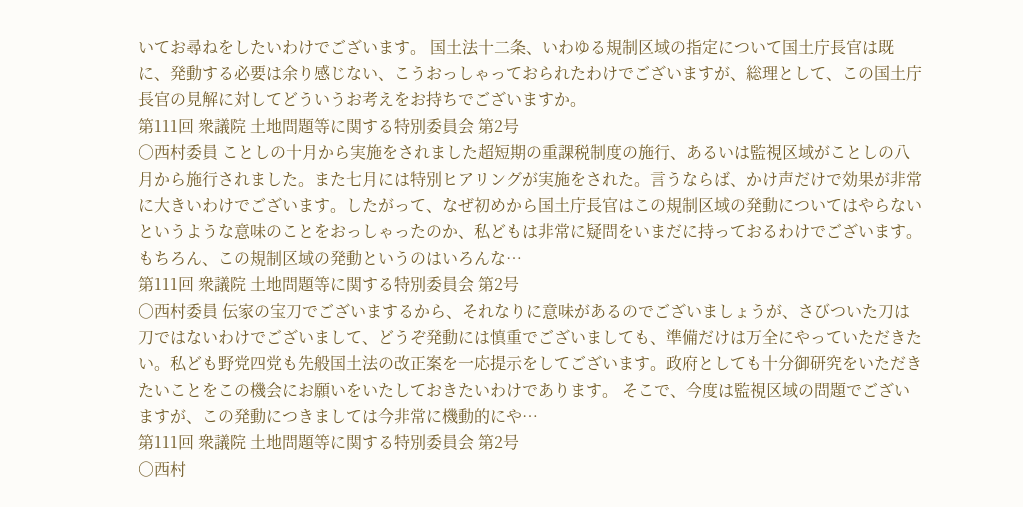いてお尋ねをしたいわけでございます。 国土法十二条、いわゆる規制区域の指定について国土庁長官は既に、発動する必要は余り感じない、こうおっしゃっておられたわけでございますが、総理として、この国土庁長官の見解に対してどういうお考えをお持ちでございますか。
第111回 衆議院 土地問題等に関する特別委員会 第2号
○西村委員 ことしの十月から実施をされました超短期の重課税制度の施行、あるいは監視区域がことしの八月から施行されました。また七月には特別ヒアリングが実施をされた。言うならば、かけ声だけで効果が非常に大きいわけでございます。したがって、なぜ初めから国土庁長官はこの規制区域の発動についてはやらないというような意味のことをおっしゃったのか、私どもは非常に疑問をいまだに持っておるわけでございます。 もちろん、この規制区域の発動というのはいろんな…
第111回 衆議院 土地問題等に関する特別委員会 第2号
○西村委員 伝家の宝刀でございまするから、それなりに意味があるのでございましょうが、さびついた刀は刀ではないわけでございまして、どうぞ発動には慎重でございましても、準備だけは万全にやっていただきたい。私ども野党四党も先般国土法の改正案を一応提示をしてございます。政府としても十分御研究をいただきたいことをこの機会にお願いをいたしておきたいわけであります。 そこで、今度は監視区域の問題でございますが、この発動につきましては今非常に機動的にや…
第111回 衆議院 土地問題等に関する特別委員会 第2号
○西村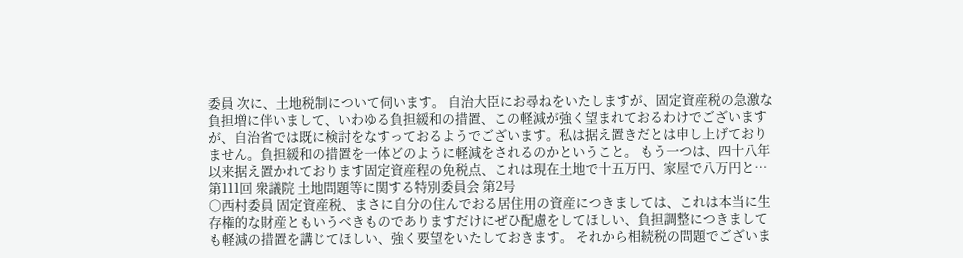委員 次に、土地税制について伺います。 自治大臣にお尋ねをいたしますが、固定資産税の急激な負担増に伴いまして、いわゆる負担緩和の措置、この軽減が強く望まれておるわけでございますが、自治省では既に検討をなすっておるようでございます。私は据え置きだとは申し上げておりません。負担緩和の措置を一体どのように軽減をされるのかということ。 もう一つは、四十八年以来据え置かれております固定資産程の免税点、これは現在土地で十五万円、家屋で八万円と…
第111回 衆議院 土地問題等に関する特別委員会 第2号
○西村委員 固定資産税、まさに自分の住んでおる居住用の資産につきましては、これは本当に生存権的な財産ともいうべきものでありますだけにぜひ配慮をしてほしい、負担調整につきましても軽減の措置を講じてほしい、強く要望をいたしておきます。 それから相続税の問題でございま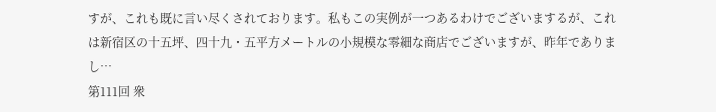すが、これも既に言い尽くされております。私もこの実例が一つあるわけでございまするが、これは新宿区の十五坪、四十九・五平方メートルの小規模な零細な商店でございますが、昨年でありまし…
第111回 衆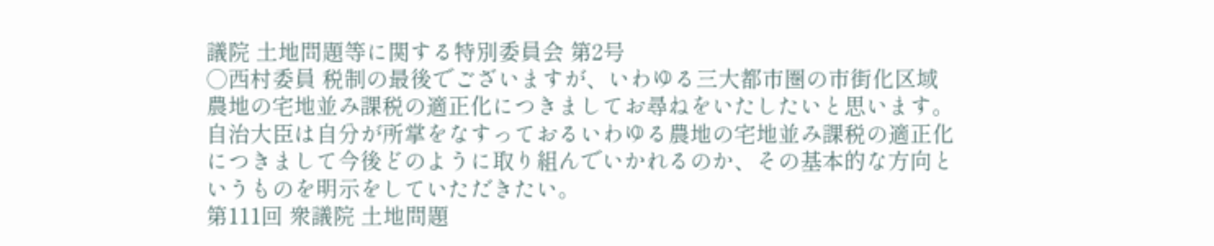議院 土地問題等に関する特別委員会 第2号
○西村委員 税制の最後でございますが、いわゆる三大都市圏の市街化区域農地の宅地並み課税の適正化につきましてお尋ねをいたしたいと思います。 自治大臣は自分が所掌をなすっておるいわゆる農地の宅地並み課税の適正化につきまして今後どのように取り組んでいかれるのか、その基本的な方向というものを明示をしていただきたい。
第111回 衆議院 土地問題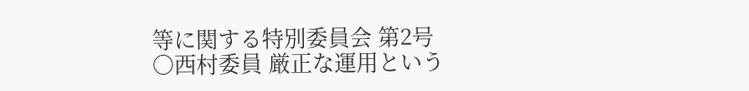等に関する特別委員会 第2号
○西村委員 厳正な運用という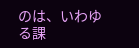のは、いわゆる課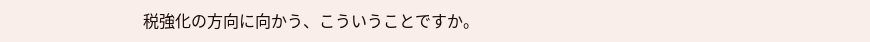税強化の方向に向かう、こういうことですか。